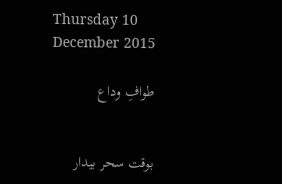Thursday 10 December 2015

طوافِ وداع


بوقت سحر بیدار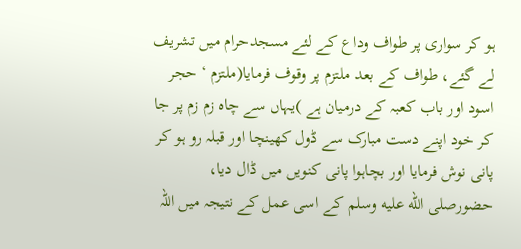ہو کر سواری پر طواف وداع کے لئے مسجدحرام میں تشریف لے گئے، طواف کے بعد ملتزم پر وقوف فرمایا(ملتزم ‘ حجر اسود اور باب کعبہ کے درمیان ہے )یہاں سے چاہ زم زم پر جا کر خود اپنے دست مبارک سے ڈول کھینچا اور قبلہ رو ہو کر پانی نوش فرمایا اور بچاہوا پانی کنویں میں ڈال دیا، حضورصلى الله عليه وسلم کے اسی عمل کے نتیجہ میں اللہ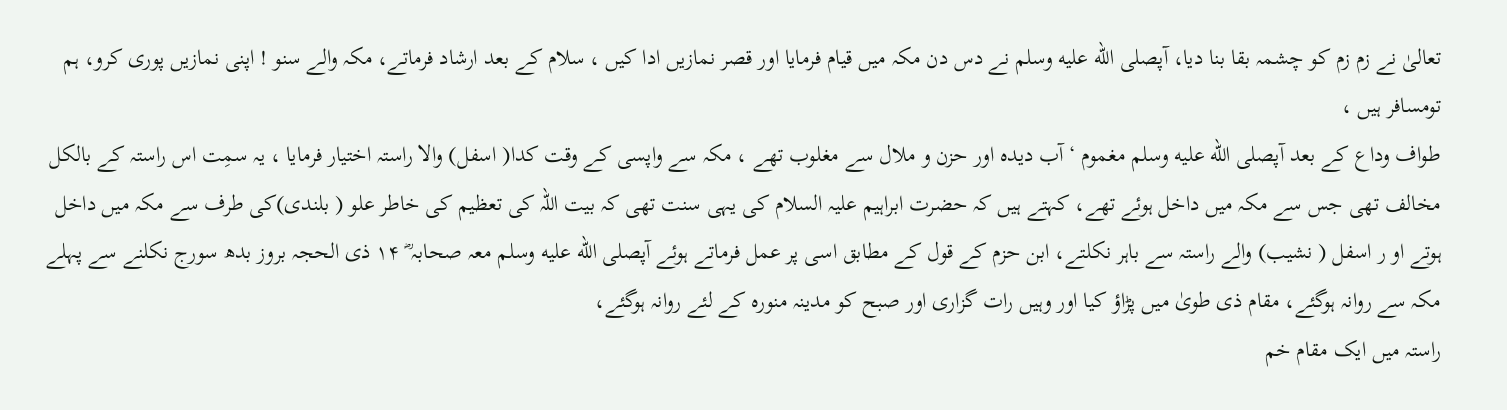تعالیٰ نے زم زم کو چشمہ بقا بنا دیا، آپصلى الله عليه وسلم نے دس دن مکہ میں قیام فرمایا اور قصر نمازیں ادا کیں ، سلام کے بعد ارشاد فرماتے، مکہ والے سنو ! اپنی نمازیں پوری کرو، ہم تومسافر ہیں ،
طواف وداع کے بعد آپصلى الله عليه وسلم مغموم ‘ آب دیدہ اور حزن و ملال سے مغلوب تھے ، مکہ سے واپسی کے وقت کدا( اسفل) والا راستہ اختیار فرمایا ، یہ سمِت اس راستہ کے بالکل مخالف تھی جس سے مکہ میں داخل ہوئے تھے، کہتے ہیں کہ حضرت ابراہیم علیہ السلام کی یہی سنت تھی کہ بیت اللہ کی تعظیم کی خاطر علو ( بلندی)کی طرف سے مکہ میں داخل ہوتے او ر اسفل ( نشیب) والے راستہ سے باہر نکلتے، ابن حزم کے قول کے مطابق اسی پر عمل فرماتے ہوئے آپصلى الله عليه وسلم معہ صحابہ ؓ ۱۴ ذی الحجہ بروز بدھ سورج نکلنے سے پہلے مکہ سے روانہ ہوگئے، مقام ذی طویٰ میں پڑاؤ کیا اور وہیں رات گزاری اور صبح کو مدینہ منورہ کے لئے روانہ ہوگئے،
راستہ میں ایک مقام خم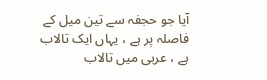آیا جو حجفہ سے تین میل کے فاصلہ پر ہے ، یہاں ایک تالاب ہے ، عربی میں تالاب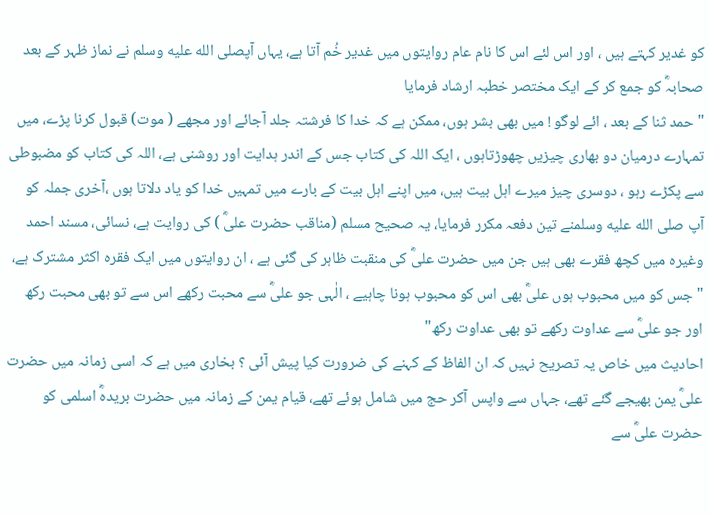کو غدیر کہتے ہیں ، اور اس لئے اس کا نام عام روایتوں میں غدیر خُم آتا ہے، یہاں آپصلى الله عليه وسلم نے نماز ظہر کے بعد صحابہؓ کو جمع کر کے ایک مختصر خطبہ ارشاد فرمایا
" حمد ثنا کے بعد ، ائے لوگو ! میں بھی بشر ہوں، ممکن ہے کہ خدا کا فرشتہ جلد آجائے اور مجھے ( موت) قبول کرنا پڑے، میں تمہارے درمیان دو بھاری چیزیں چھوڑتاہوں ، ایک اللہ کی کتاب جس کے اندر ہدایت اور روشنی ہے، اللہ کی کتاب کو مضبوطی سے پکڑے رہو ، دوسری چیز میرے اہل بیت ہیں، میں اپنے اہل بیت کے بارے میں تمہیں خدا کو یاد دلاتا ہوں ،آخری جملہ کو آپ صلى الله عليه وسلمنے تین دفعہ مکرر فرمایا، یہ صحیح مسلم (مناقب حضرت علیؓ ) کی روایت ہے، نسائی، مسند احمد وغیرہ میں کچھ فقرے بھی ہیں جن میں حضرت علیؓ کی منقبت ظاہر کی گئی ہے ، ان روایتوں میں ایک فقرہ اکثر مشترک ہے،
" جس کو میں محبوب ہوں علیؓ بھی اس کو محبوب ہونا چاہیے ، الٰہی جو علیؓ سے محبت رکھے اس سے تو بھی محبت رکھ اور جو علیؓ سے عداوت رکھے تو بھی عداوت رکھ"
احادیث میں خاص یہ تصریح نہیں کہ ان الفاظ کے کہنے کی ضرورت کیا پیش آئی ؟ بخاری میں ہے کہ اسی زمانہ میں حضرت علیؓ یمن بھیجے گئے تھے، جہاں سے واپس آکر حج میں شامل ہوئے تھے، قیام یمن کے زمانہ میں حضرت بریدہؓ اسلمی کو حضرت علیؓ سے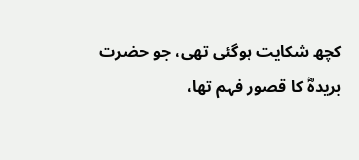کچھ شکایت ہوگئی تھی، جو حضرت بریدہؓ کا قصور فہم تھا،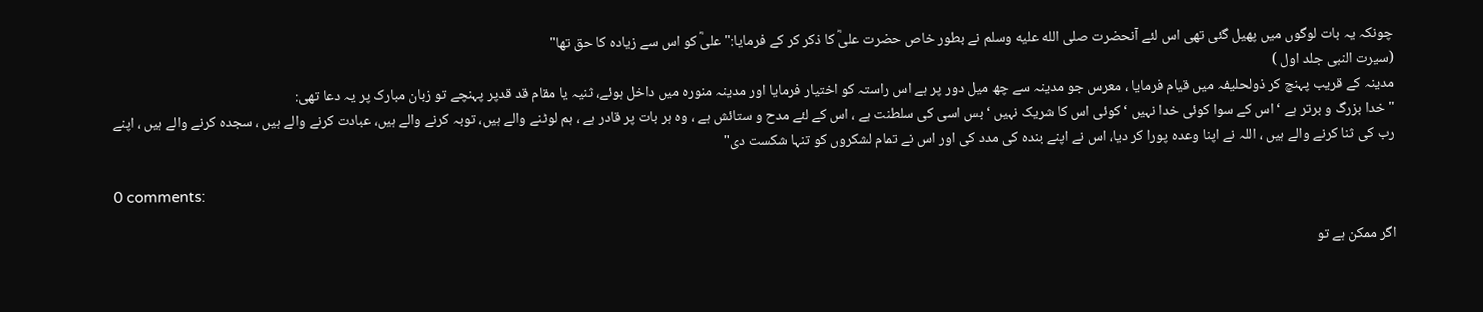چونکہ یہ بات لوگوں میں پھیل گئی تھی اس لئے آنحضرت صلى الله عليه وسلم نے بطور خاص حضرت علیؓ کا ذکر کر کے فرمایا:" علیؓ کو اس سے زیادہ کا حق تھا"
(سیرت النبی جلد اول )
مدینہ کے قریب پہنچ کر ذولحلیفہ میں قیام فرمایا ، معرس جو مدینہ سے چھ میل دور پر ہے اس راستہ کو اختیار فرمایا اور مدینہ منورہ میں داخل ہوئے، ثنیہ یا مقام قد قدپر پہنچے تو زبان مبارک پر یہ دعا تھی:
" خدا بزرگ و برتر ہے ‘ اس کے سوا کوئی خدا نہیں ‘ کوئی اس کا شریک نہیں ‘ بس اسی کی سلطنت ہے ، اس کے لئے مدح و ستائش ہے ، وہ ہر بات پر قادر ہے ، ہم لوٹنے والے ہیں، توبہ کرنے والے ہیں، عبادت کرنے والے ہیں ، سجدہ کرنے والے ہیں ، اپنے رب کی ثنا کرنے والے ہیں ، اللہ نے اپنا وعدہ پورا کر دیا، اس نے اپنے بندہ کی مدد کی اور اس نے تمام لشکروں کو تنہا شکست دی"

0 comments:

اگر ممکن ہے تو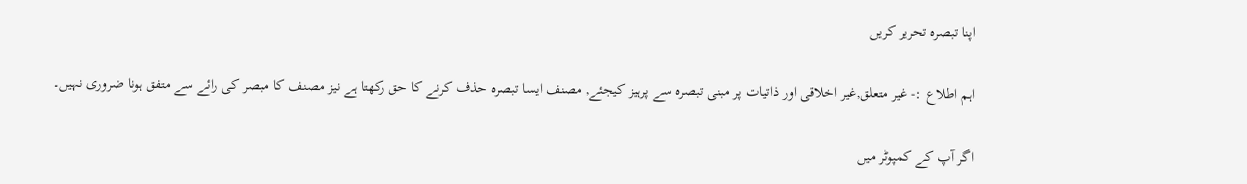اپنا تبصرہ تحریر کریں

اہم اطلاع :- غیر متعلق,غیر اخلاقی اور ذاتیات پر مبنی تبصرہ سے پرہیز کیجئے, مصنف ایسا تبصرہ حذف کرنے کا حق رکھتا ہے نیز مصنف کا مبصر کی رائے سے متفق ہونا ضروری نہیں۔

اگر آپ کے کمپوٹر میں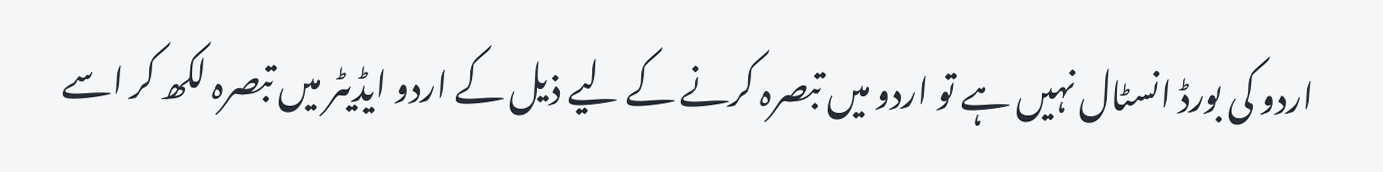اردو کی بورڈ انسٹال نہیں ہے تو اردو میں تبصرہ کرنے کے لیے ذیل کے اردو ایڈیٹر میں تبصرہ لکھ کر اسے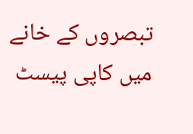تبصروں کے خانے میں کاپی پیسٹ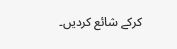کرکے شائع کردیں۔